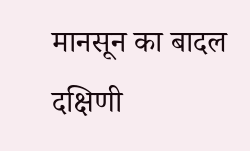मानसून का बादल दक्षिणी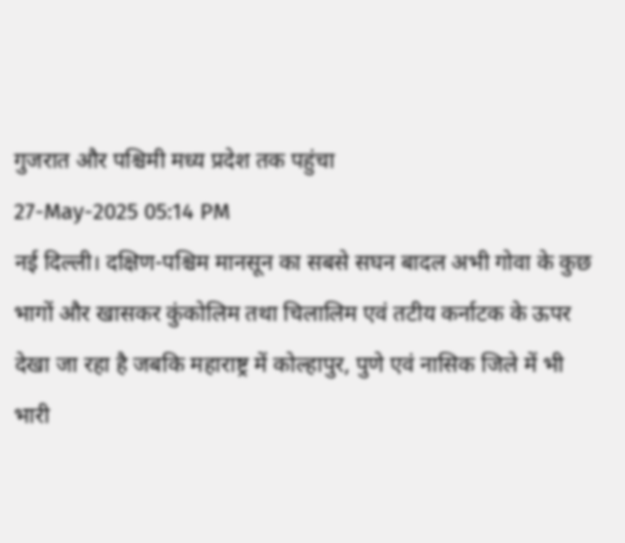गुजरात और पश्चिमी मध्य प्रदेश तक पहुंचा
27-May-2025 05:14 PM
नई दिल्ली। दक्षिण-पश्चिम मानसून का सबसे सघन बादल अभी गोवा के कुछ भागों और खासकर कुंकोलिम तथा चिलालिम एवं तटीय कर्नाटक के ऊपर देखा जा रहा है जबकि महाराष्ट्र में कोल्हापुर, पुणे एवं नासिक जिले में भी भारी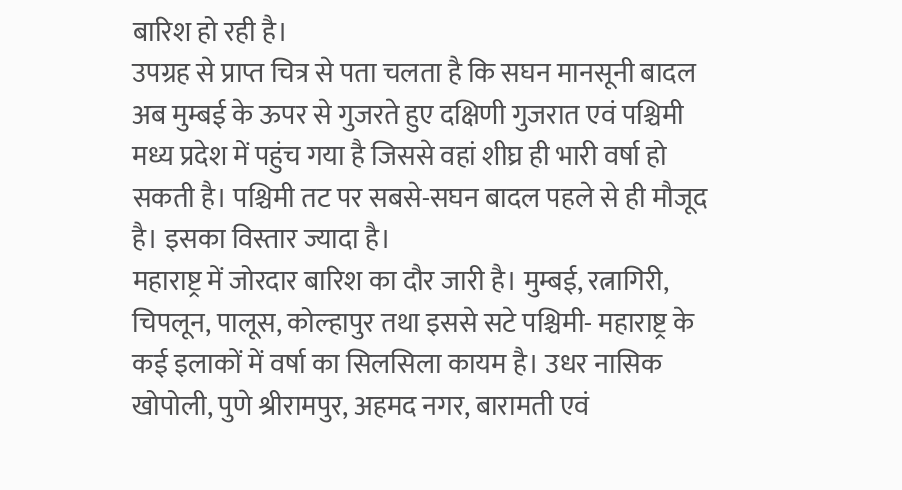बारिश हो रही है।
उपग्रह से प्राप्त चित्र से पता चलता है कि सघन मानसूनी बादल अब मुम्बई के ऊपर से गुजरते हुए दक्षिणी गुजरात एवं पश्चिमी मध्य प्रदेश में पहुंच गया है जिससे वहां शीघ्र ही भारी वर्षा हो सकती है। पश्चिमी तट पर सबसे-सघन बादल पहले से ही मौजूद है। इसका विस्तार ज्यादा है।
महाराष्ट्र में जोरदार बारिश का दौर जारी है। मुम्बई, रत्नागिरी, चिपलून, पालूस, कोल्हापुर तथा इससे सटे पश्चिमी- महाराष्ट्र के कई इलाकों में वर्षा का सिलसिला कायम है। उधर नासिक खोपोली, पुणे श्रीरामपुर, अहमद नगर, बारामती एवं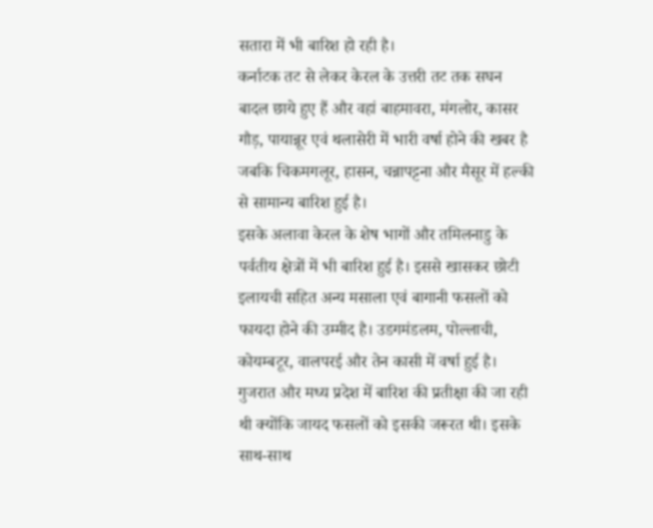सतारा में भी बारिश हो रही है।
कर्नाटक तट से लेकर केरल के उत्तरी तट तक सघन बादल छाये हुए हैं और वहां बाहमावरा, मंगलोर, कासर गौड़, पायान्नूर एवं थलासेरी में भारी वर्षा होने की खबर है जबकि चिकमगलूर, हासन, चन्नापट्टना और मैसूर में हल्की से सामान्य बारिश हुई है।
इसके अलावा केरल के शेष भागों और तमिलनाडु के पर्वतीय क्षेत्रों में भी बारिश हुई है। इससे खासकर छोटी इलायची सहित अन्य मसाला एवं बागानी फसलों को फायदा होने की उम्मीद है। उडगमंडलम, पोल्लाची, कोयम्बटूर, वालपरई और तेन कासी में वर्षा हुई है।
गुजरात और मध्य प्रदेश में बारिश की प्रतीक्षा की जा रही थी क्योंकि जायद फसलों को इसकी जरूरत थी। इसके साथ-साथ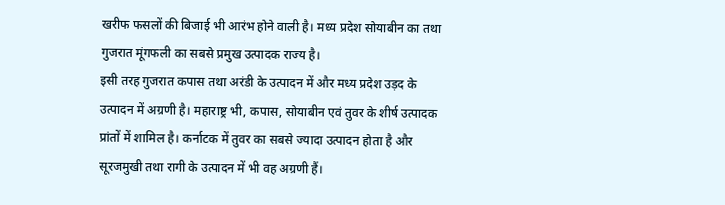खरीफ फसलों की बिजाई भी आरंभ होने वाली है। मध्य प्रदेश सोयाबीन का तथा गुजरात मूंगफली का सबसे प्रमुख उत्पादक राज्य है।
इसी तरह गुजरात कपास तथा अरंडी के उत्पादन में और मध्य प्रदेश उड़द के उत्पादन में अग्रणी है। महाराष्ट्र भी, कपास, सोयाबीन एवं तुवर के शीर्ष उत्पादक प्रांतों में शामिल है। कर्नाटक में तुवर का सबसे ज्यादा उत्पादन होता है और सूरजमुखी तथा रागी के उत्पादन में भी वह अग्रणी हैं।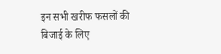इन सभी खरीफ फसलों की बिजाई के लिए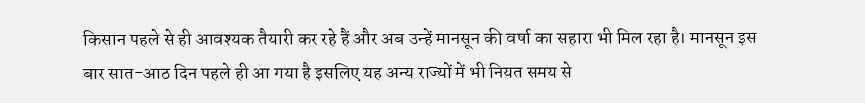किसान पहले से ही आवश्यक तैयारी कर रहे हैं और अब उन्हें मानसून की वर्षा का सहारा भी मिल रहा है। मानसून इस बार सात-आठ दिन पहले ही आ गया है इसलिए यह अन्य राज्यों में भी नियत समय से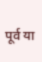पूर्व या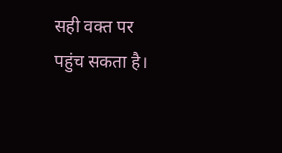सही वक्त पर पहुंच सकता है।